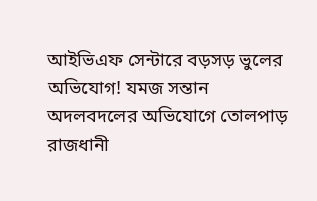আইভিএফ সেন্টারে বড়সড় ভুলের অভিযোগ! যমজ সন্তান অদলবদলের অভিযোগে তোলপাড় রাজধানী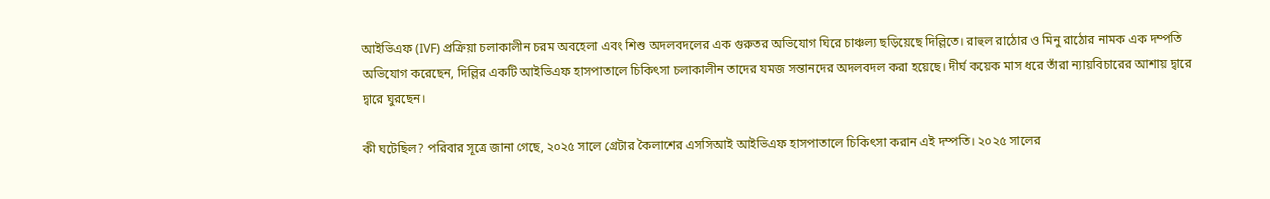আইভিএফ (IVF) প্রক্রিয়া চলাকালীন চরম অবহেলা এবং শিশু অদলবদলের এক গুরুতর অভিযোগ ঘিরে চাঞ্চল্য ছড়িয়েছে দিল্লিতে। রাহুল রাঠোর ও মিনু রাঠোর নামক এক দম্পতি অভিযোগ করেছেন, দিল্লির একটি আইভিএফ হাসপাতালে চিকিৎসা চলাকালীন তাদের যমজ সন্তানদের অদলবদল করা হয়েছে। দীর্ঘ কয়েক মাস ধরে তাঁরা ন্যায়বিচারের আশায় দ্বারে দ্বারে ঘুরছেন।

কী ঘটেছিল? পরিবার সূত্রে জানা গেছে, ২০২৫ সালে গ্রেটার কৈলাশের এসসিআই আইভিএফ হাসপাতালে চিকিৎসা করান এই দম্পতি। ২০২৫ সালের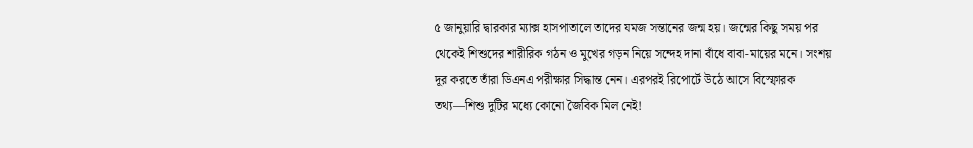৫ জানুয়ারি দ্বারকার ম্যাক্স হাসপাতালে তাদের যমজ সন্তানের জন্ম হয়। জন্মের কিছু সময় পর থেকেই শিশুদের শারীরিক গঠন ও মুখের গড়ন নিয়ে সন্দেহ দানা বাঁধে বাবা-মায়ের মনে। সংশয় দূর করতে তাঁরা ডিএনএ পরীক্ষার সিদ্ধান্ত নেন। এরপরই রিপোর্টে উঠে আসে বিস্ফোরক তথ্য—শিশু দুটির মধ্যে কোনো জৈবিক মিল নেই!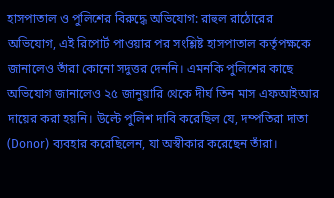হাসপাতাল ও পুলিশের বিরুদ্ধে অভিযোগ: রাহুল রাঠোরের অভিযোগ, এই রিপোর্ট পাওয়ার পর সংশ্লিষ্ট হাসপাতাল কর্তৃপক্ষকে জানালেও তাঁরা কোনো সদুত্তর দেননি। এমনকি পুলিশের কাছে অভিযোগ জানালেও ২৫ জানুয়ারি থেকে দীর্ঘ তিন মাস এফআইআর দায়ের করা হয়নি। উল্টে পুলিশ দাবি করেছিল যে, দম্পতিরা দাতা (Donor) ব্যবহার করেছিলেন, যা অস্বীকার করেছেন তাঁরা।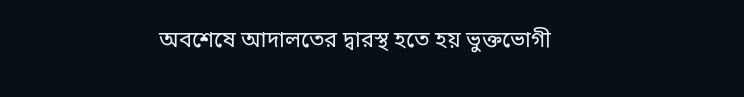অবশেষে আদালতের দ্বারস্থ হতে হয় ভুক্তভোগী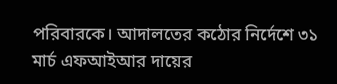পরিবারকে। আদালতের কঠোর নির্দেশে ৩১ মার্চ এফআইআর দায়ের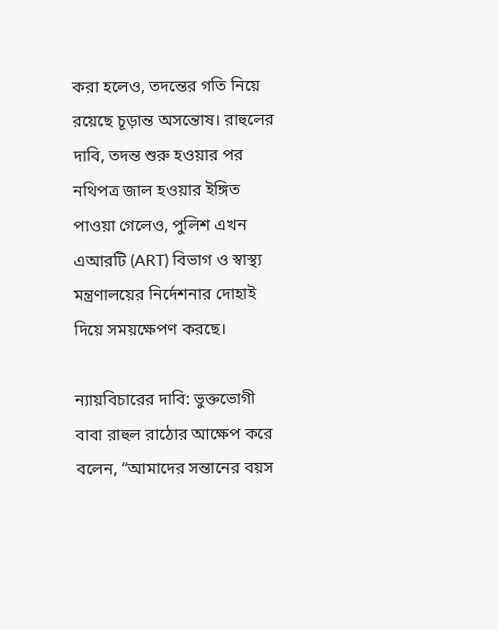করা হলেও, তদন্তের গতি নিয়ে রয়েছে চূড়ান্ত অসন্তোষ। রাহুলের দাবি, তদন্ত শুরু হওয়ার পর নথিপত্র জাল হওয়ার ইঙ্গিত পাওয়া গেলেও, পুলিশ এখন এআরটি (ART) বিভাগ ও স্বাস্থ্য মন্ত্রণালয়ের নির্দেশনার দোহাই দিয়ে সময়ক্ষেপণ করছে।

ন্যায়বিচারের দাবি: ভুক্তভোগী বাবা রাহুল রাঠোর আক্ষেপ করে বলেন, “আমাদের সন্তানের বয়স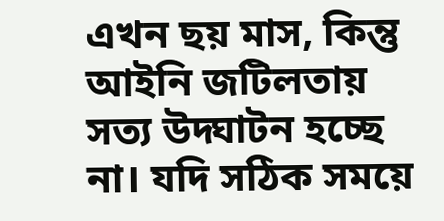এখন ছয় মাস, কিন্তু আইনি জটিলতায় সত্য উদ্ঘাটন হচ্ছে না। যদি সঠিক সময়ে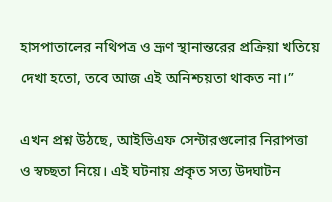হাসপাতালের নথিপত্র ও ভ্রূণ স্থানান্তরের প্রক্রিয়া খতিয়ে দেখা হতো, তবে আজ এই অনিশ্চয়তা থাকত না।”

এখন প্রশ্ন উঠছে, আইভিএফ সেন্টারগুলোর নিরাপত্তা ও স্বচ্ছতা নিয়ে। এই ঘটনায় প্রকৃত সত্য উদ্ঘাটন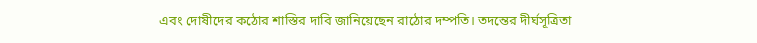এবং দোষীদের কঠোর শাস্তির দাবি জানিয়েছেন রাঠোর দম্পতি। তদন্তের দীর্ঘসূত্রিতা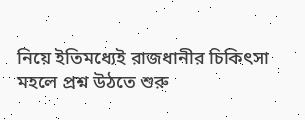নিয়ে ইতিমধ্যেই রাজধানীর চিকিৎসা মহলে প্রশ্ন উঠতে শুরু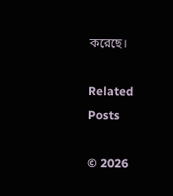করেছে।

Related Posts

© 2026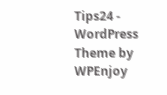Tips24 - WordPress Theme by WPEnjoy